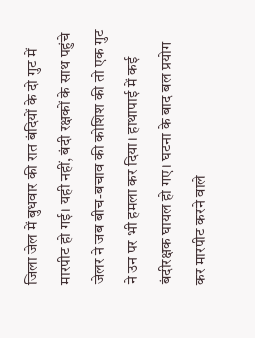जिला जेल में बुधवार की रात बंदियों के दो गुट में मारपीट हो गई। यही नहीं, बंदी रक्षकों के साथ पहुंचे जेलर ने जब बीच-बचाव की कोशिश की तो एक गुट ने उन पर भी हमला कर दिया। हाथापाई में कई बंदीरक्षक घायल हो गए। घटना के बाद बल प्रयोग कर मारपीट करने वाले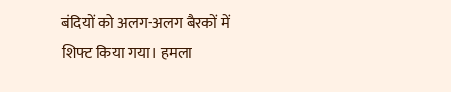बंदियों को अलग-अलग बैरकों में शिफ्ट किया गया। हमला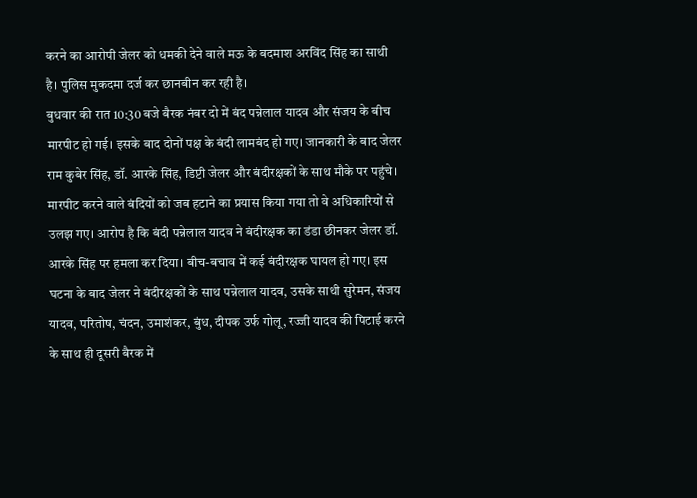करने का आरोपी जेलर को धमकी देने वाले मऊ के बदमाश अरविंद सिंह का साथी है। पुलिस मुकदमा दर्ज कर छानबीन कर रही है।
बुधवार की रात 10:30 बजे बैरक नंबर दो में बंद पन्नेलाल यादव और संजय के बीच मारपीट हो गई। इसके बाद दोनों पक्ष के बंदी लामबंद हो गए। जानकारी के बाद जेलर राम कुबेर सिंह, डॉ. आरके सिंह, डिप्टी जेलर और बंदीरक्षकों के साथ मौके पर पहुंचे। मारपीट करने वाले बंदियों को जब हटाने का प्रयास किया गया तो वे अधिकारियों से उलझ गए। आरोप है कि बंदी पन्नेलाल यादव ने बंदीरक्षक का डंडा छीनकर जेलर डॉ. आरके सिंह पर हमला कर दिया। बीच-बचाव में कई बंदीरक्षक घायल हो गए। इस घटना के बाद जेलर ने बंदीरक्षकों के साथ पन्नेलाल यादव, उसके साथी सुरेमन, संजय यादव, परितोष, चंदन, उमाशंकर, बुंध, दीपक उर्फ गोलू, रज्जी यादव की पिटाई करने के साथ ही दूसरी बैरक में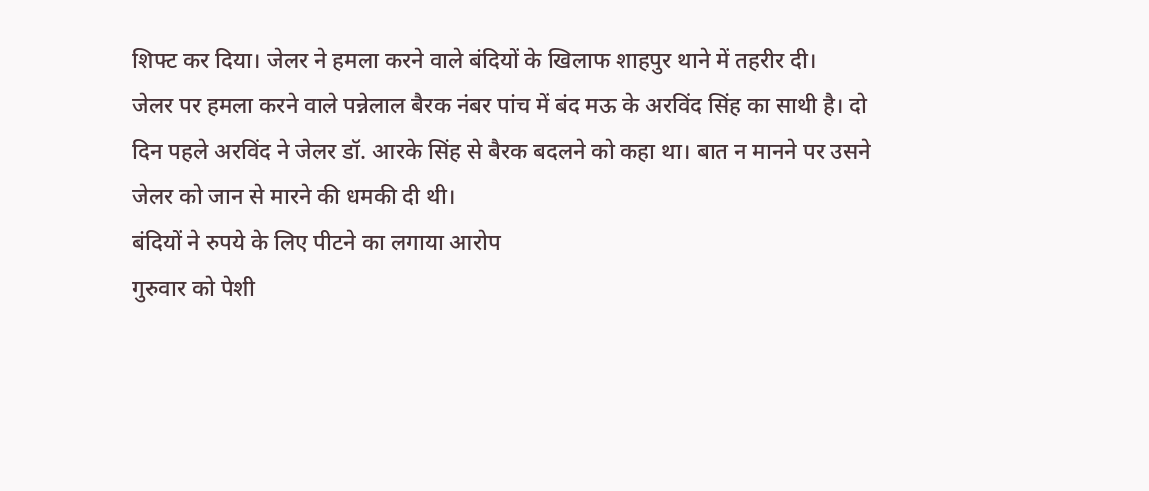शिफ्ट कर दिया। जेलर ने हमला करने वाले बंदियों के खिलाफ शाहपुर थाने में तहरीर दी।
जेलर पर हमला करने वाले पन्नेलाल बैरक नंबर पांच में बंद मऊ के अरविंद सिंह का साथी है। दो दिन पहले अरविंद ने जेलर डॉ. आरके सिंह से बैरक बदलने को कहा था। बात न मानने पर उसने जेलर को जान से मारने की धमकी दी थी।
बंदियों ने रुपये के लिए पीटने का लगाया आरोप
गुरुवार को पेशी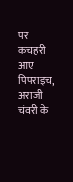पर कचहरी आए पिपराइच, अराजी चंवरी के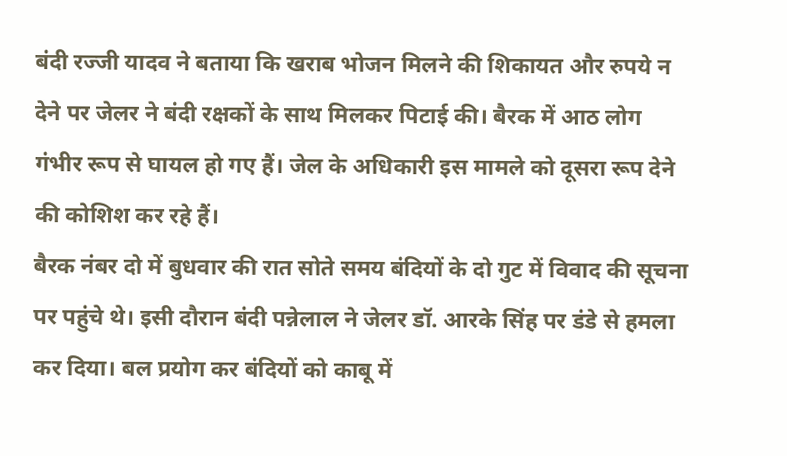बंदी रज्जी यादव ने बताया कि खराब भोजन मिलने की शिकायत और रुपये न देने पर जेलर ने बंदी रक्षकों के साथ मिलकर पिटाई की। बैरक में आठ लोग गंभीर रूप से घायल हो गए हैं। जेल के अधिकारी इस मामले को दूसरा रूप देने की कोशिश कर रहे हैं।
बैरक नंबर दो में बुधवार की रात सोते समय बंदियों के दो गुट में विवाद की सूचना पर पहुंचे थे। इसी दौरान बंदी पन्नेलाल ने जेलर डॉ. आरके सिंह पर डंडे से हमला कर दिया। बल प्रयोग कर बंदियों को काबू में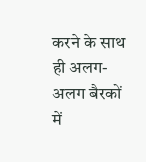करने के साथ ही अलग-अलग बैरकों में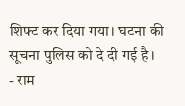शिफ्ट कर दिया गया। घटना की सूचना पुलिस को दे दी गई है।
- राम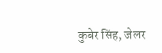कुबेर सिंह, जेलर